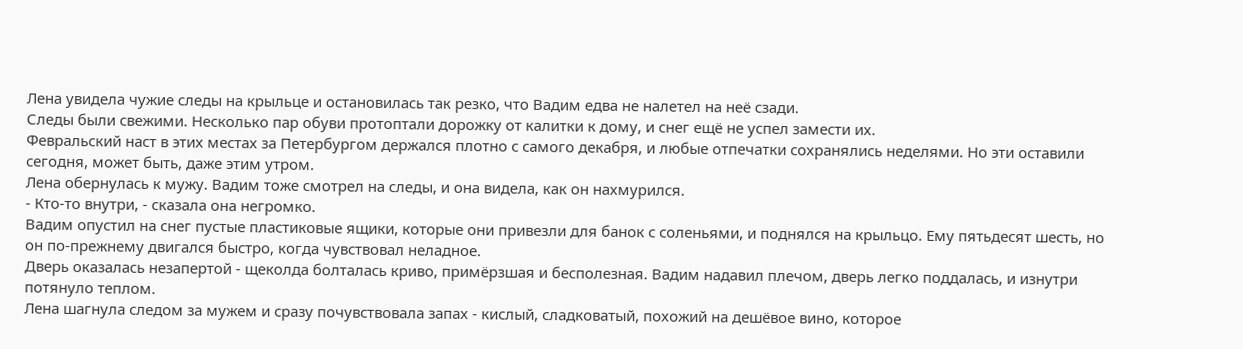Лена увидела чужие следы на крыльце и остановилась так резко, что Вадим едва не налетел на неё сзади.
Следы были свежими. Несколько пар обуви протоптали дорожку от калитки к дому, и снег ещё не успел замести их.
Февральский наст в этих местах за Петербургом держался плотно с самого декабря, и любые отпечатки сохранялись неделями. Но эти оставили сегодня, может быть, даже этим утром.
Лена обернулась к мужу. Вадим тоже смотрел на следы, и она видела, как он нахмурился.
- Кто-то внутри, - сказала она негромко.
Вадим опустил на снег пустые пластиковые ящики, которые они привезли для банок с соленьями, и поднялся на крыльцо. Ему пятьдесят шесть, но он по-прежнему двигался быстро, когда чувствовал неладное.
Дверь оказалась незапертой - щеколда болталась криво, примёрзшая и бесполезная. Вадим надавил плечом, дверь легко поддалась, и изнутри потянуло теплом.
Лена шагнула следом за мужем и сразу почувствовала запах - кислый, сладковатый, похожий на дешёвое вино, которое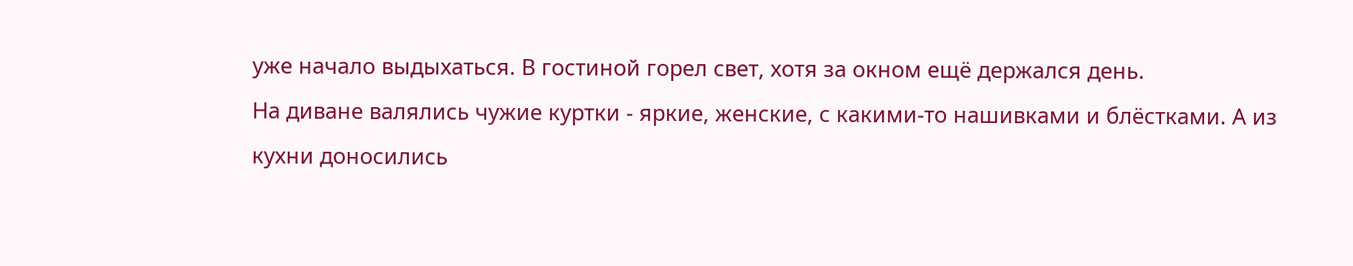уже начало выдыхаться. В гостиной горел свет, хотя за окном ещё держался день.
На диване валялись чужие куртки - яркие, женские, с какими-то нашивками и блёстками. А из кухни доносились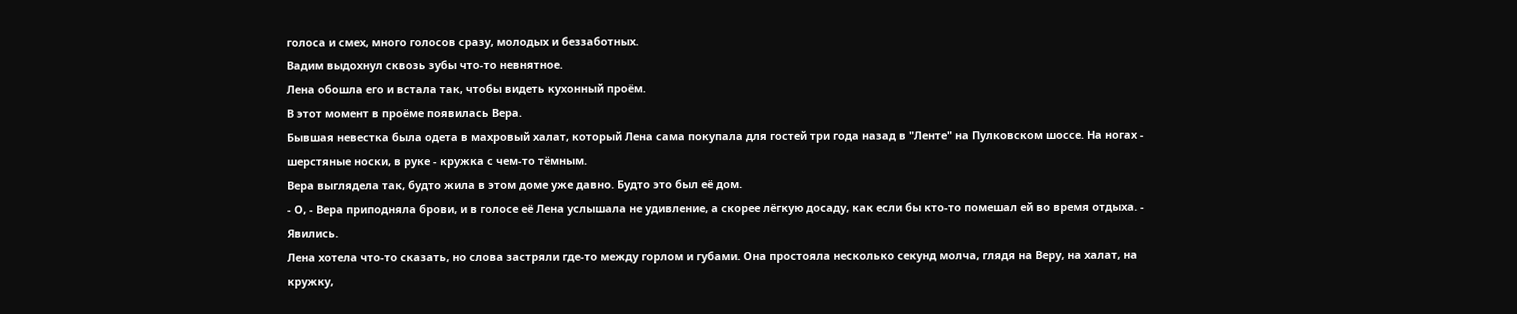голоса и смех, много голосов сразу, молодых и беззаботных.
Вадим выдохнул сквозь зубы что-то невнятное.
Лена обошла его и встала так, чтобы видеть кухонный проём.
В этот момент в проёме появилась Вера.
Бывшая невестка была одета в махровый халат, который Лена сама покупала для гостей три года назад в "Ленте" на Пулковском шоссе. На ногах - шерстяные носки, в руке - кружка с чем-то тёмным.
Вера выглядела так, будто жила в этом доме уже давно. Будто это был её дом.
- О, - Вера приподняла брови, и в голосе её Лена услышала не удивление, а скорее лёгкую досаду, как если бы кто-то помешал ей во время отдыха. - Явились.
Лена хотела что-то сказать, но слова застряли где-то между горлом и губами. Она простояла несколько секунд молча, глядя на Веру, на халат, на кружку,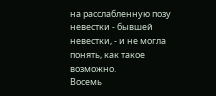на расслабленную позу невестки - бывшей невестки, - и не могла понять, как такое возможно.
Восемь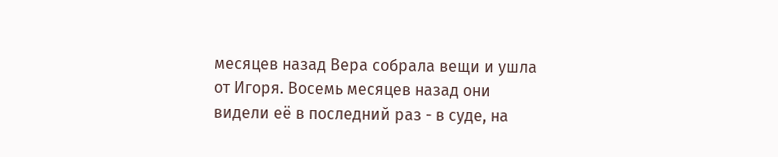месяцев назад Вера собрала вещи и ушла от Игоря. Восемь месяцев назад они видели её в последний раз - в суде, на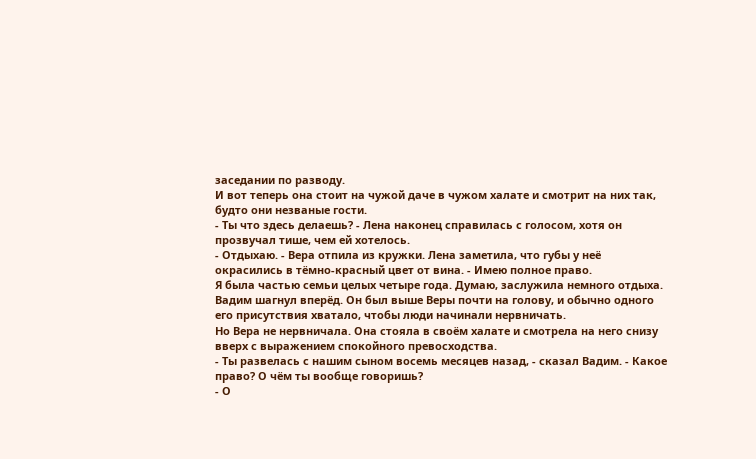заседании по разводу.
И вот теперь она стоит на чужой даче в чужом халате и смотрит на них так, будто они незваные гости.
- Ты что здесь делаешь? - Лена наконец справилась с голосом, хотя он прозвучал тише, чем ей хотелось.
- Отдыхаю. - Вера отпила из кружки. Лена заметила, что губы у неё окрасились в тёмно-красный цвет от вина. - Имею полное право.
Я была частью семьи целых четыре года. Думаю, заслужила немного отдыха.
Вадим шагнул вперёд. Он был выше Веры почти на голову, и обычно одного его присутствия хватало, чтобы люди начинали нервничать.
Но Вера не нервничала. Она стояла в своём халате и смотрела на него снизу вверх с выражением спокойного превосходства.
- Ты развелась с нашим сыном восемь месяцев назад, - сказал Вадим. - Какое право? О чём ты вообще говоришь?
- О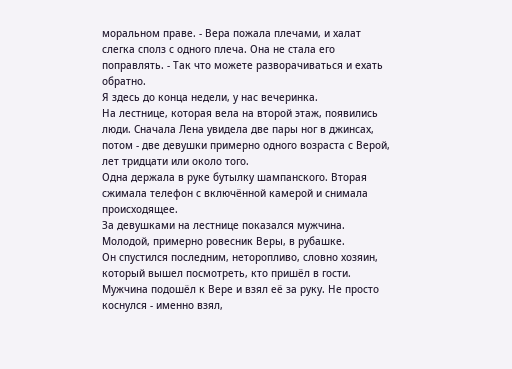моральном праве. - Вера пожала плечами, и халат слегка сполз с одного плеча. Она не стала его поправлять. - Так что можете разворачиваться и ехать обратно.
Я здесь до конца недели, у нас вечеринка.
На лестнице, которая вела на второй этаж, появились люди. Сначала Лена увидела две пары ног в джинсах, потом - две девушки примерно одного возраста с Верой, лет тридцати или около того.
Одна держала в руке бутылку шампанского. Вторая сжимала телефон с включённой камерой и снимала происходящее.
За девушками на лестнице показался мужчина. Молодой, примерно ровесник Веры, в рубашке.
Он спустился последним, неторопливо, словно хозяин, который вышел посмотреть, кто пришёл в гости.
Мужчина подошёл к Вере и взял её за руку. Не просто коснулся - именно взял,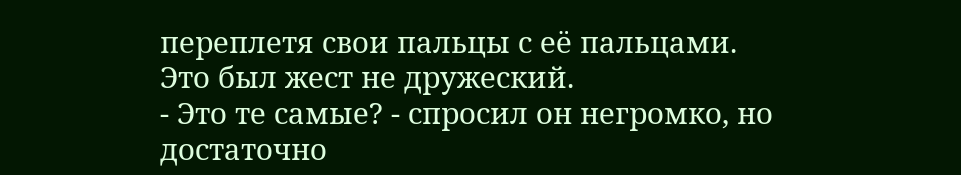переплетя свои пальцы с её пальцами.
Это был жест не дружеский.
- Это те самые? - спросил он негромко, но достаточно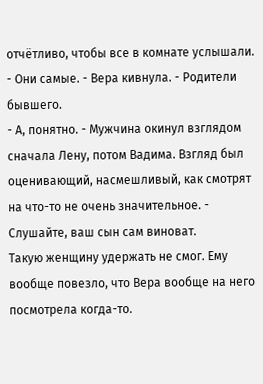отчётливо, чтобы все в комнате услышали.
- Они самые. - Вера кивнула. - Родители бывшего.
- А, понятно. - Мужчина окинул взглядом сначала Лену, потом Вадима. Взгляд был оценивающий, насмешливый, как смотрят на что-то не очень значительное. - Слушайте, ваш сын сам виноват.
Такую женщину удержать не смог. Ему вообще повезло, что Вера вообще на него посмотрела когда-то.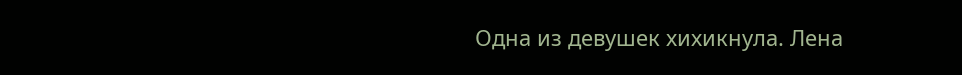Одна из девушек хихикнула. Лена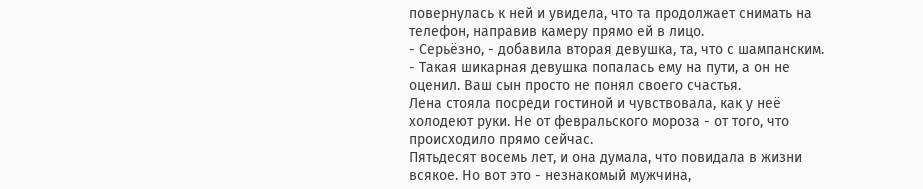повернулась к ней и увидела, что та продолжает снимать на телефон, направив камеру прямо ей в лицо.
- Серьёзно, - добавила вторая девушка, та, что с шампанским. - Такая шикарная девушка попалась ему на пути, а он не оценил. Ваш сын просто не понял своего счастья.
Лена стояла посреди гостиной и чувствовала, как у неё холодеют руки. Не от февральского мороза - от того, что происходило прямо сейчас.
Пятьдесят восемь лет, и она думала, что повидала в жизни всякое. Но вот это - незнакомый мужчина,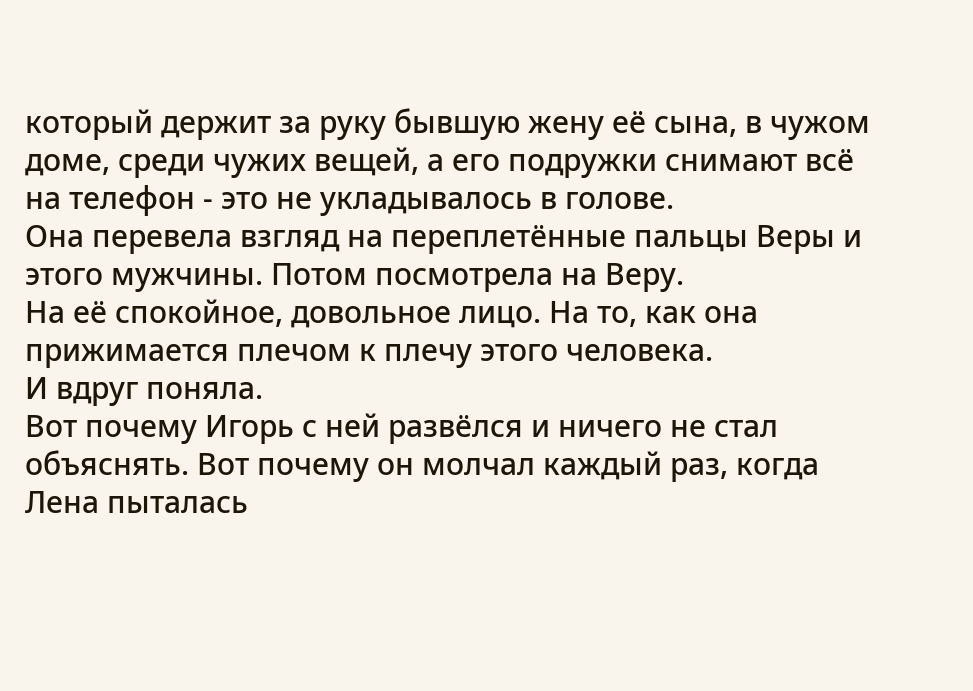который держит за руку бывшую жену её сына, в чужом доме, среди чужих вещей, а его подружки снимают всё на телефон - это не укладывалось в голове.
Она перевела взгляд на переплетённые пальцы Веры и этого мужчины. Потом посмотрела на Веру.
На её спокойное, довольное лицо. На то, как она прижимается плечом к плечу этого человека.
И вдруг поняла.
Вот почему Игорь с ней развёлся и ничего не стал объяснять. Вот почему он молчал каждый раз, когда Лена пыталась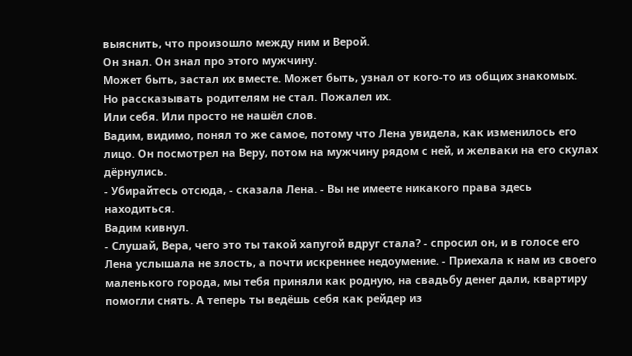выяснить, что произошло между ним и Верой.
Он знал. Он знал про этого мужчину.
Может быть, застал их вместе. Может быть, узнал от кого-то из общих знакомых.
Но рассказывать родителям не стал. Пожалел их.
Или себя. Или просто не нашёл слов.
Вадим, видимо, понял то же самое, потому что Лена увидела, как изменилось его лицо. Он посмотрел на Веру, потом на мужчину рядом с ней, и желваки на его скулах дёрнулись.
- Убирайтесь отсюда, - сказала Лена. - Вы не имеете никакого права здесь находиться.
Вадим кивнул.
- Слушай, Вера, чего это ты такой хапугой вдруг стала? - спросил он, и в голосе его Лена услышала не злость, а почти искреннее недоумение. - Приехала к нам из своего маленького города, мы тебя приняли как родную, на свадьбу денег дали, квартиру помогли снять. А теперь ты ведёшь себя как рейдер из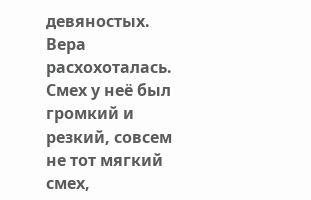девяностых.
Вера расхохоталась.
Смех у неё был громкий и резкий, совсем не тот мягкий смех,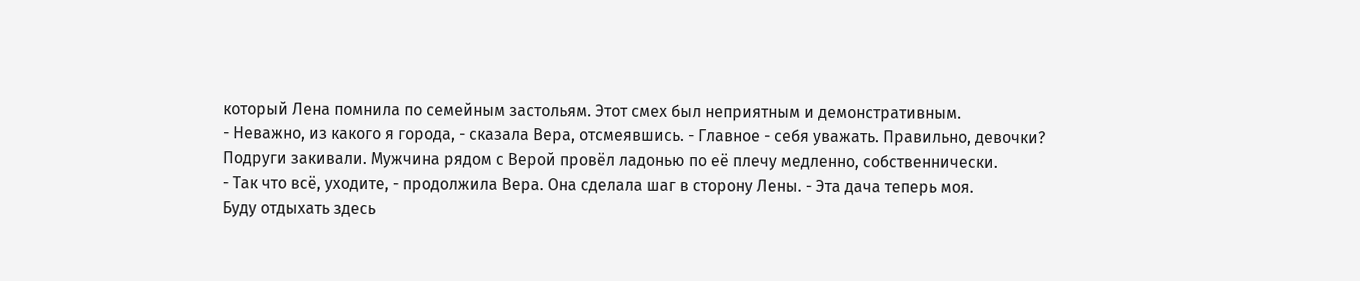который Лена помнила по семейным застольям. Этот смех был неприятным и демонстративным.
- Неважно, из какого я города, - сказала Вера, отсмеявшись. - Главное - себя уважать. Правильно, девочки?
Подруги закивали. Мужчина рядом с Верой провёл ладонью по её плечу медленно, собственнически.
- Так что всё, уходите, - продолжила Вера. Она сделала шаг в сторону Лены. - Эта дача теперь моя.
Буду отдыхать здесь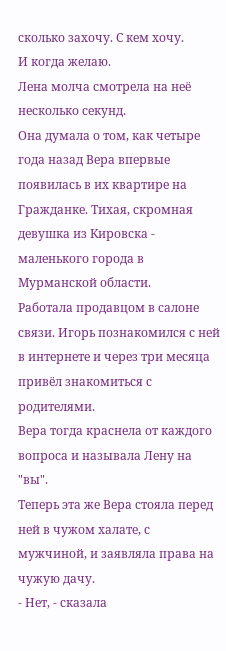сколько захочу. С кем хочу.
И когда желаю.
Лена молча смотрела на неё несколько секунд.
Она думала о том, как четыре года назад Вера впервые появилась в их квартире на Гражданке. Тихая, скромная девушка из Кировска - маленького города в Мурманской области.
Работала продавцом в салоне связи. Игорь познакомился с ней в интернете и через три месяца привёл знакомиться с родителями.
Вера тогда краснела от каждого вопроса и называла Лену на "вы".
Теперь эта же Вера стояла перед ней в чужом халате, с мужчиной, и заявляла права на чужую дачу.
- Нет, - сказала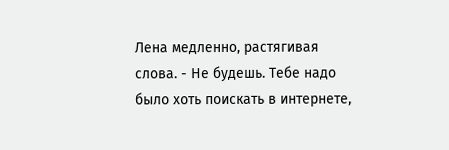Лена медленно, растягивая слова. - Не будешь. Тебе надо было хоть поискать в интернете,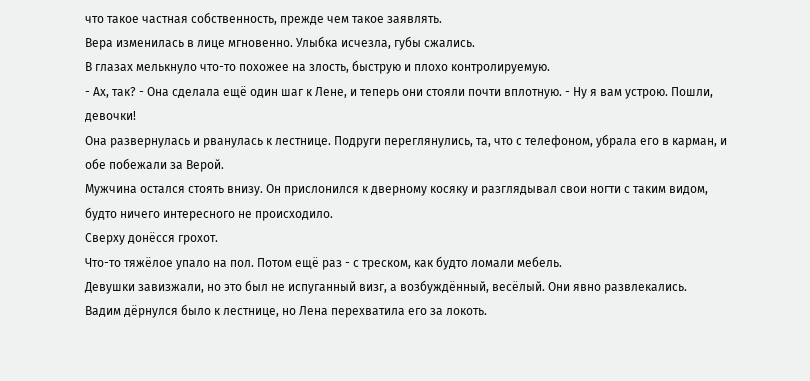что такое частная собственность, прежде чем такое заявлять.
Вера изменилась в лице мгновенно. Улыбка исчезла, губы сжались.
В глазах мелькнуло что-то похожее на злость, быструю и плохо контролируемую.
- Ах, так? - Она сделала ещё один шаг к Лене, и теперь они стояли почти вплотную. - Ну я вам устрою. Пошли, девочки!
Она развернулась и рванулась к лестнице. Подруги переглянулись, та, что с телефоном, убрала его в карман, и обе побежали за Верой.
Мужчина остался стоять внизу. Он прислонился к дверному косяку и разглядывал свои ногти с таким видом, будто ничего интересного не происходило.
Сверху донёсся грохот.
Что-то тяжёлое упало на пол. Потом ещё раз - с треском, как будто ломали мебель.
Девушки завизжали, но это был не испуганный визг, а возбуждённый, весёлый. Они явно развлекались.
Вадим дёрнулся было к лестнице, но Лена перехватила его за локоть.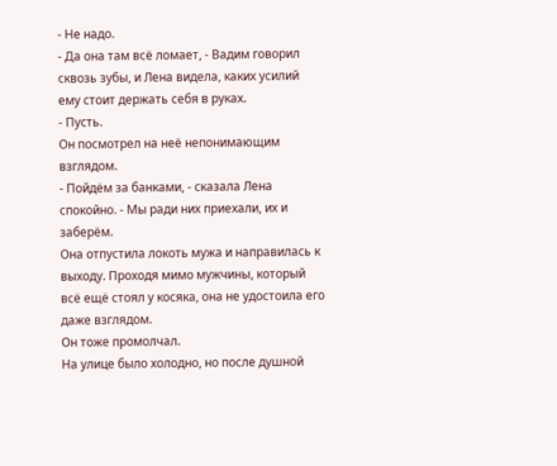- Не надо.
- Да она там всё ломает, - Вадим говорил сквозь зубы, и Лена видела, каких усилий ему стоит держать себя в руках.
- Пусть.
Он посмотрел на неё непонимающим взглядом.
- Пойдём за банками, - сказала Лена спокойно. - Мы ради них приехали, их и заберём.
Она отпустила локоть мужа и направилась к выходу. Проходя мимо мужчины, который всё ещё стоял у косяка, она не удостоила его даже взглядом.
Он тоже промолчал.
На улице было холодно, но после душной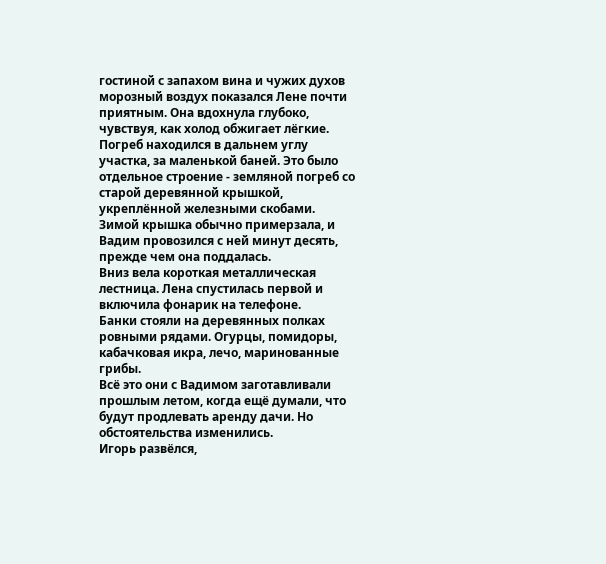гостиной с запахом вина и чужих духов морозный воздух показался Лене почти приятным. Она вдохнула глубоко, чувствуя, как холод обжигает лёгкие.
Погреб находился в дальнем углу участка, за маленькой баней. Это было отдельное строение - земляной погреб со старой деревянной крышкой, укреплённой железными скобами.
Зимой крышка обычно примерзала, и Вадим провозился с ней минут десять, прежде чем она поддалась.
Вниз вела короткая металлическая лестница. Лена спустилась первой и включила фонарик на телефоне.
Банки стояли на деревянных полках ровными рядами. Огурцы, помидоры, кабачковая икра, лечо, маринованные грибы.
Всё это они с Вадимом заготавливали прошлым летом, когда ещё думали, что будут продлевать аренду дачи. Но обстоятельства изменились.
Игорь развёлся,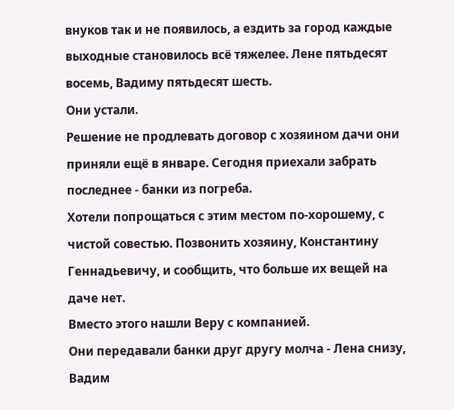внуков так и не появилось, а ездить за город каждые выходные становилось всё тяжелее. Лене пятьдесят восемь, Вадиму пятьдесят шесть.
Они устали.
Решение не продлевать договор с хозяином дачи они приняли ещё в январе. Сегодня приехали забрать последнее - банки из погреба.
Хотели попрощаться с этим местом по-хорошему, с чистой совестью. Позвонить хозяину, Константину Геннадьевичу, и сообщить, что больше их вещей на даче нет.
Вместо этого нашли Веру с компанией.
Они передавали банки друг другу молча - Лена снизу, Вадим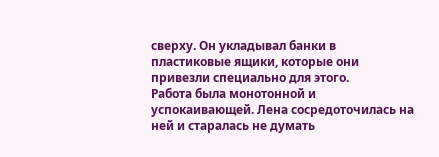сверху. Он укладывал банки в пластиковые ящики, которые они привезли специально для этого.
Работа была монотонной и успокаивающей. Лена сосредоточилась на ней и старалась не думать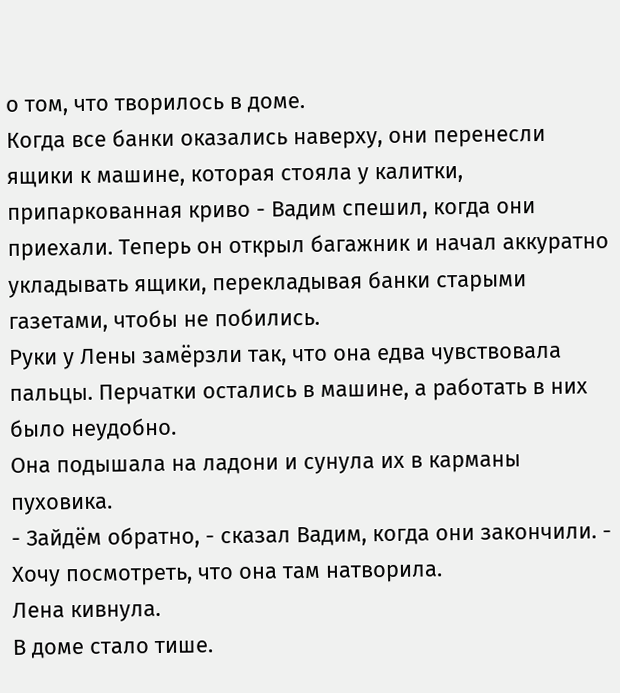о том, что творилось в доме.
Когда все банки оказались наверху, они перенесли ящики к машине, которая стояла у калитки, припаркованная криво - Вадим спешил, когда они приехали. Теперь он открыл багажник и начал аккуратно укладывать ящики, перекладывая банки старыми газетами, чтобы не побились.
Руки у Лены замёрзли так, что она едва чувствовала пальцы. Перчатки остались в машине, а работать в них было неудобно.
Она подышала на ладони и сунула их в карманы пуховика.
- Зайдём обратно, - сказал Вадим, когда они закончили. - Хочу посмотреть, что она там натворила.
Лена кивнула.
В доме стало тише.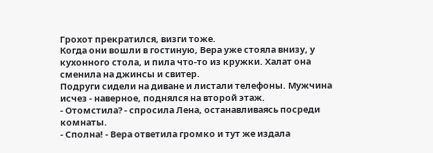Грохот прекратился, визги тоже.
Когда они вошли в гостиную, Вера уже стояла внизу, у кухонного стола, и пила что-то из кружки. Халат она сменила на джинсы и свитер.
Подруги сидели на диване и листали телефоны. Мужчина исчез - наверное, поднялся на второй этаж.
- Отомстила? - спросила Лена, останавливаясь посреди комнаты.
- Сполна! - Вера ответила громко и тут же издала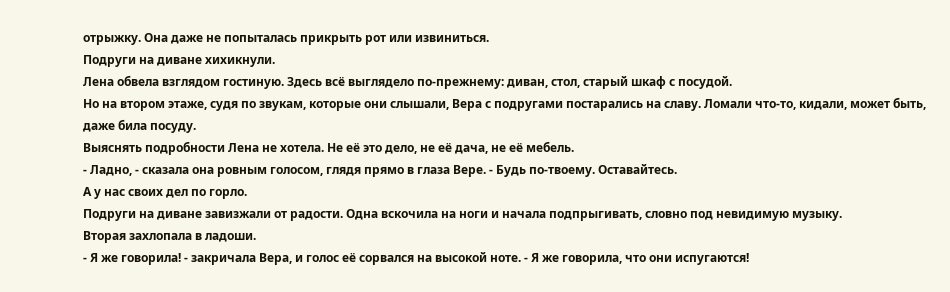отрыжку. Она даже не попыталась прикрыть рот или извиниться.
Подруги на диване хихикнули.
Лена обвела взглядом гостиную. Здесь всё выглядело по-прежнему: диван, стол, старый шкаф с посудой.
Но на втором этаже, судя по звукам, которые они слышали, Вера с подругами постарались на славу. Ломали что-то, кидали, может быть, даже била посуду.
Выяснять подробности Лена не хотела. Не её это дело, не её дача, не её мебель.
- Ладно, - сказала она ровным голосом, глядя прямо в глаза Вере. - Будь по-твоему. Оставайтесь.
А у нас своих дел по горло.
Подруги на диване завизжали от радости. Одна вскочила на ноги и начала подпрыгивать, словно под невидимую музыку.
Вторая захлопала в ладоши.
- Я же говорила! - закричала Вера, и голос её сорвался на высокой ноте. - Я же говорила, что они испугаются!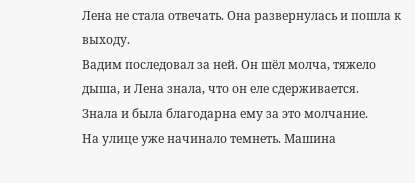Лена не стала отвечать. Она развернулась и пошла к выходу.
Вадим последовал за ней. Он шёл молча, тяжело дыша, и Лена знала, что он еле сдерживается.
Знала и была благодарна ему за это молчание.
На улице уже начинало темнеть. Машина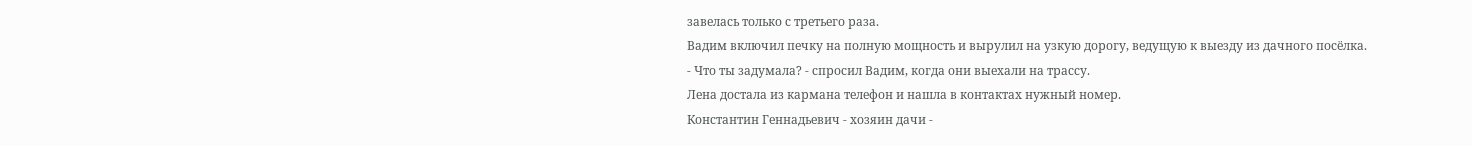завелась только с третьего раза.
Вадим включил печку на полную мощность и вырулил на узкую дорогу, ведущую к выезду из дачного посёлка.
- Что ты задумала? - спросил Вадим, когда они выехали на трассу.
Лена достала из кармана телефон и нашла в контактах нужный номер.
Константин Геннадьевич - хозяин дачи -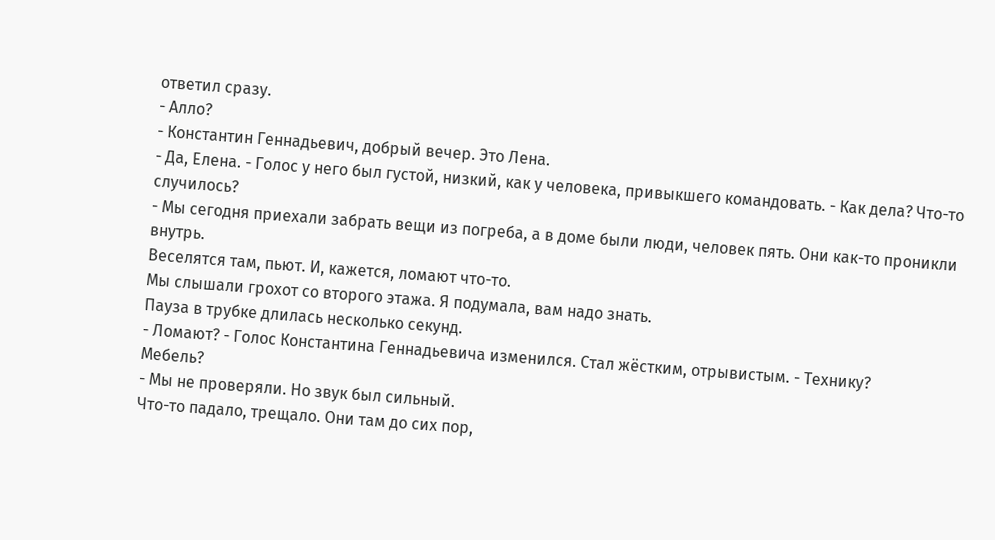ответил сразу.
- Алло?
- Константин Геннадьевич, добрый вечер. Это Лена.
- Да, Елена. - Голос у него был густой, низкий, как у человека, привыкшего командовать. - Как дела? Что-то случилось?
- Мы сегодня приехали забрать вещи из погреба, а в доме были люди, человек пять. Они как-то проникли внутрь.
Веселятся там, пьют. И, кажется, ломают что-то.
Мы слышали грохот со второго этажа. Я подумала, вам надо знать.
Пауза в трубке длилась несколько секунд.
- Ломают? - Голос Константина Геннадьевича изменился. Стал жёстким, отрывистым. - Технику?
Мебель?
- Мы не проверяли. Но звук был сильный.
Что-то падало, трещало. Они там до сих пор,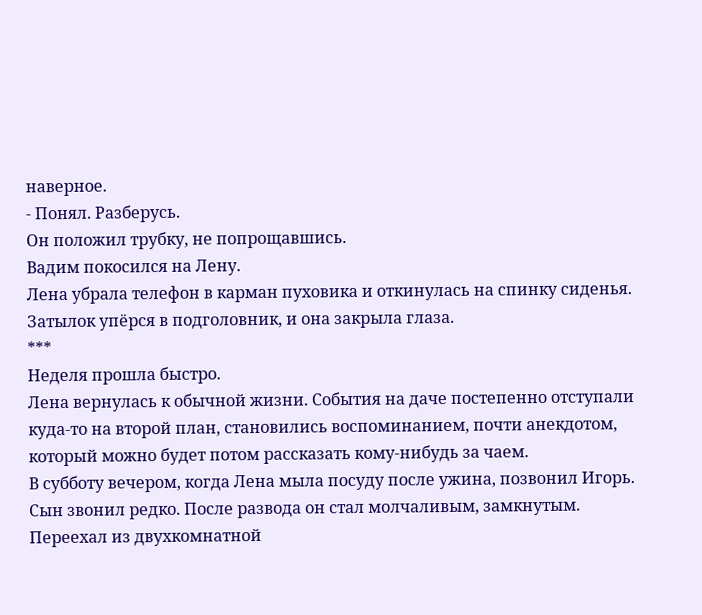наверное.
- Понял. Разберусь.
Он положил трубку, не попрощавшись.
Вадим покосился на Лену.
Лена убрала телефон в карман пуховика и откинулась на спинку сиденья. Затылок упёрся в подголовник, и она закрыла глаза.
***
Неделя прошла быстро.
Лена вернулась к обычной жизни. События на даче постепенно отступали куда-то на второй план, становились воспоминанием, почти анекдотом, который можно будет потом рассказать кому-нибудь за чаем.
В субботу вечером, когда Лена мыла посуду после ужина, позвонил Игорь.
Сын звонил редко. После развода он стал молчаливым, замкнутым.
Переехал из двухкомнатной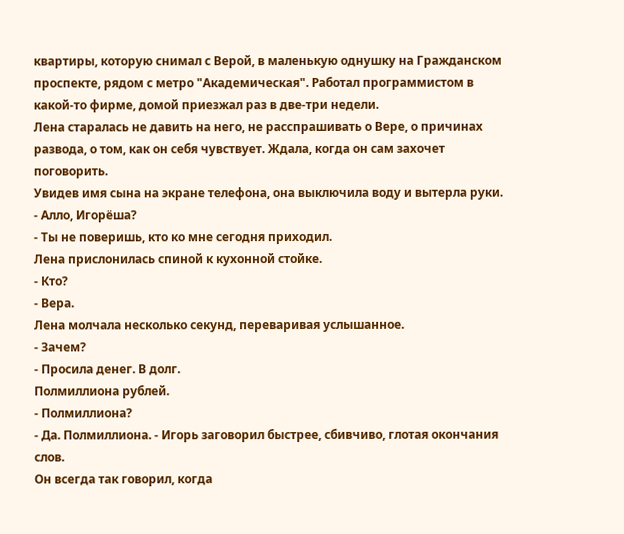квартиры, которую снимал с Верой, в маленькую однушку на Гражданском проспекте, рядом с метро "Академическая". Работал программистом в какой-то фирме, домой приезжал раз в две-три недели.
Лена старалась не давить на него, не расспрашивать о Вере, о причинах развода, о том, как он себя чувствует. Ждала, когда он сам захочет поговорить.
Увидев имя сына на экране телефона, она выключила воду и вытерла руки.
- Алло, Игорёша?
- Ты не поверишь, кто ко мне сегодня приходил.
Лена прислонилась спиной к кухонной стойке.
- Кто?
- Вера.
Лена молчала несколько секунд, переваривая услышанное.
- Зачем?
- Просила денег. В долг.
Полмиллиона рублей.
- Полмиллиона?
- Да. Полмиллиона. - Игорь заговорил быстрее, сбивчиво, глотая окончания слов.
Он всегда так говорил, когда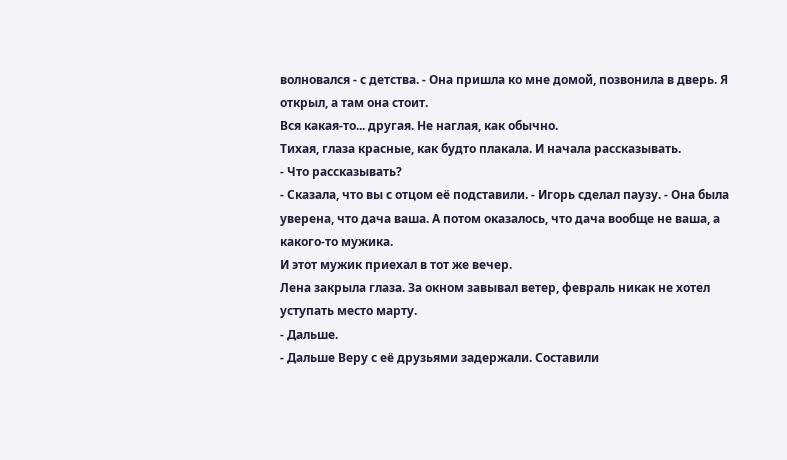волновался - с детства. - Она пришла ко мне домой, позвонила в дверь. Я открыл, а там она стоит.
Вся какая-то... другая. Не наглая, как обычно.
Тихая, глаза красные, как будто плакала. И начала рассказывать.
- Что рассказывать?
- Сказала, что вы с отцом её подставили. - Игорь сделал паузу. - Она была уверена, что дача ваша. А потом оказалось, что дача вообще не ваша, а какого-то мужика.
И этот мужик приехал в тот же вечер.
Лена закрыла глаза. За окном завывал ветер, февраль никак не хотел уступать место марту.
- Дальше.
- Дальше Веру с её друзьями задержали. Составили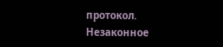протокол.
Незаконное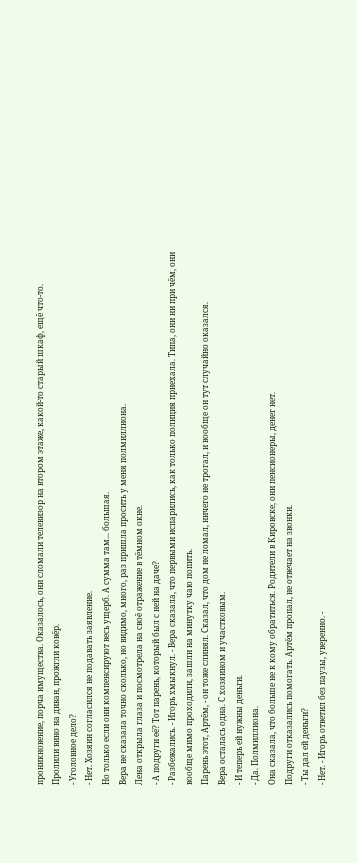проникновение, порча имущества. Оказалось, они сломали телевизор на втором этаже, какой-то старый шкаф, ещё что-то.
Пролили вино на диван, прожгли ковёр.
- Уголовное дело?
- Нет. Хозяин согласился не подавать заявление.
Но только если они компенсируют весь ущерб. А сумма там... большая.
Вера не сказала точно сколько, но видимо, много, раз пришла просить у меня полмиллиона.
Лена открыла глаза и посмотрела на своё отражение в тёмном окне.
- А подруги её? Тот парень, который был с ней на даче?
- Разбежались. - Игорь хмыкнул. - Вера сказала, что первыми испарились, как только полиция приехала. Типа, они ни при чём, они вообще мимо проходили, зашли на минутку чаю попить.
Парень этот, Артём, - он тоже слинял. Сказал, что дом не ломал, ничего не трогал, и вообще он тут случайно оказался.
Вера осталась одна. С хозяином и участковым.
- И теперь ей нужны деньги.
- Да. Полмиллиона.
Она сказала, что больше не к кому обратиться. Родители в Кировске, они пенсионеры, денег нет.
Подруги отказались помогать. Артём пропал, не отвечает на звонки.
- Ты дал ей деньги?
- Нет. - Игорь ответил без паузы, уверенно. -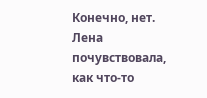Конечно, нет.
Лена почувствовала, как что-то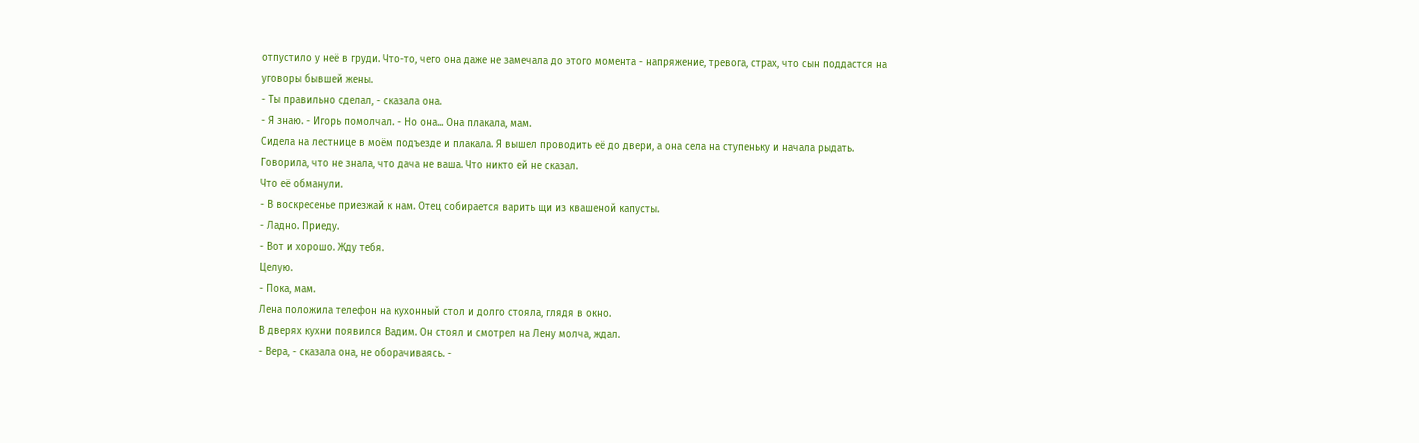отпустило у неё в груди. Что-то, чего она даже не замечала до этого момента - напряжение, тревога, страх, что сын поддастся на уговоры бывшей жены.
- Ты правильно сделал, - сказала она.
- Я знаю. - Игорь помолчал. - Но она... Она плакала, мам.
Сидела на лестнице в моём подъезде и плакала. Я вышел проводить её до двери, а она села на ступеньку и начала рыдать.
Говорила, что не знала, что дача не ваша. Что никто ей не сказал.
Что её обманули.
- В воскресенье приезжай к нам. Отец собирается варить щи из квашеной капусты.
- Ладно. Приеду.
- Вот и хорошо. Жду тебя.
Целую.
- Пока, мам.
Лена положила телефон на кухонный стол и долго стояла, глядя в окно.
В дверях кухни появился Вадим. Он стоял и смотрел на Лену молча, ждал.
- Вера, - сказала она, не оборачиваясь. -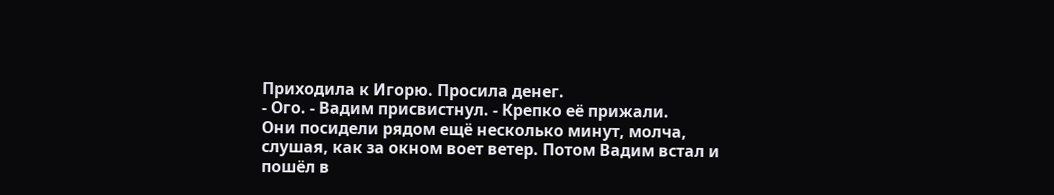Приходила к Игорю. Просила денег.
- Ого. - Вадим присвистнул. - Крепко её прижали.
Они посидели рядом ещё несколько минут, молча, слушая, как за окном воет ветер. Потом Вадим встал и пошёл в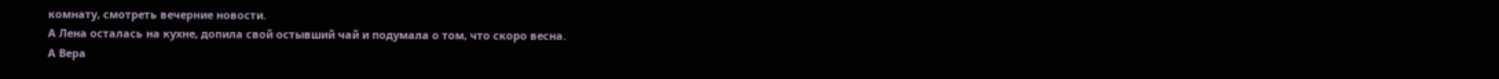комнату, смотреть вечерние новости.
А Лена осталась на кухне, допила свой остывший чай и подумала о том, что скоро весна.
А Вера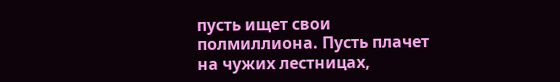пусть ищет свои полмиллиона. Пусть плачет на чужих лестницах,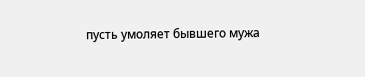пусть умоляет бывшего мужа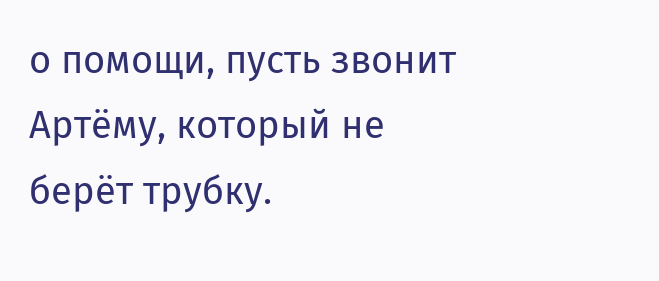о помощи, пусть звонит Артёму, который не берёт трубку.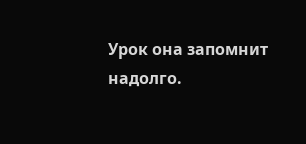Урок она запомнит надолго.